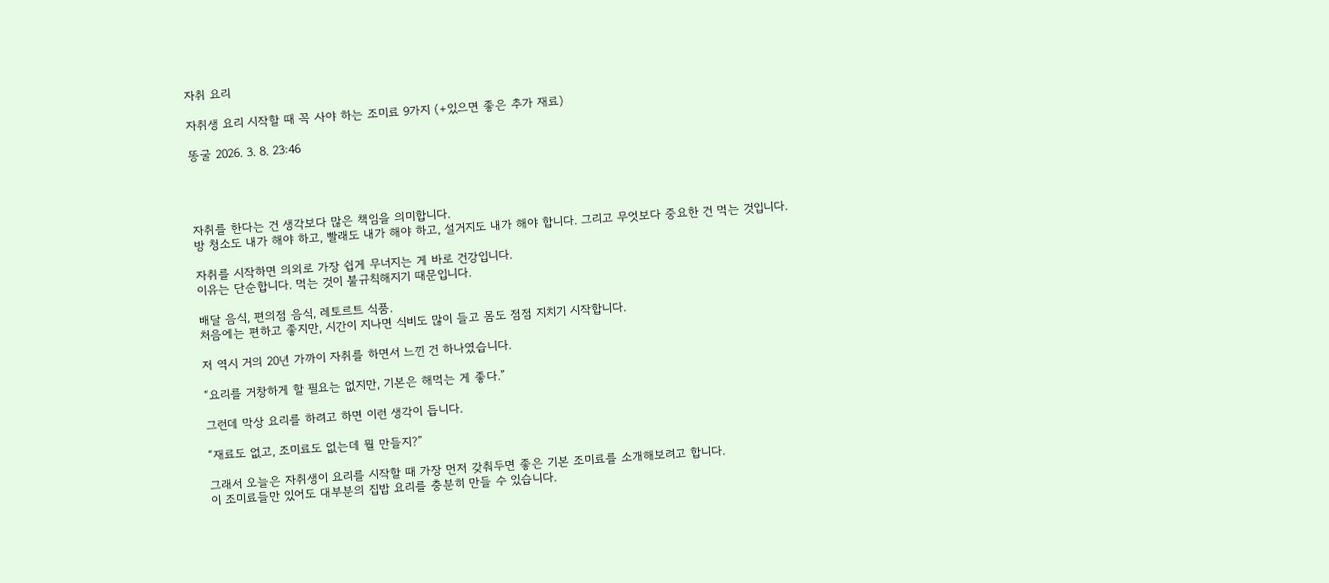자취 요리

자취생 요리 시작할 때 꼭 사야 하는 조미료 9가지 (+있으면 좋은 추가 재료)

똥굴 2026. 3. 8. 23:46




자취를 한다는 건 생각보다 많은 책임을 의미합니다.
방 청소도 내가 해야 하고, 빨래도 내가 해야 하고, 설거지도 내가 해야 합니다. 그리고 무엇보다 중요한 건 먹는 것입니다.

자취를 시작하면 의외로 가장 쉽게 무너지는 게 바로 건강입니다.
이유는 단순합니다. 먹는 것이 불규칙해지기 때문입니다.

배달 음식, 편의점 음식, 레토르트 식품.
처음에는 편하고 좋지만, 시간이 지나면 식비도 많이 들고 몸도 점점 지치기 시작합니다.

저 역시 거의 20년 가까이 자취를 하면서 느낀 건 하나였습니다.

“요리를 거창하게 할 필요는 없지만, 기본은 해먹는 게 좋다.”

그런데 막상 요리를 하려고 하면 이런 생각이 듭니다.

“재료도 없고, 조미료도 없는데 뭘 만들지?”

그래서 오늘은 자취생이 요리를 시작할 때 가장 먼저 갖춰두면 좋은 기본 조미료를 소개해보려고 합니다.
이 조미료들만 있어도 대부분의 집밥 요리를 충분히 만들 수 있습니다.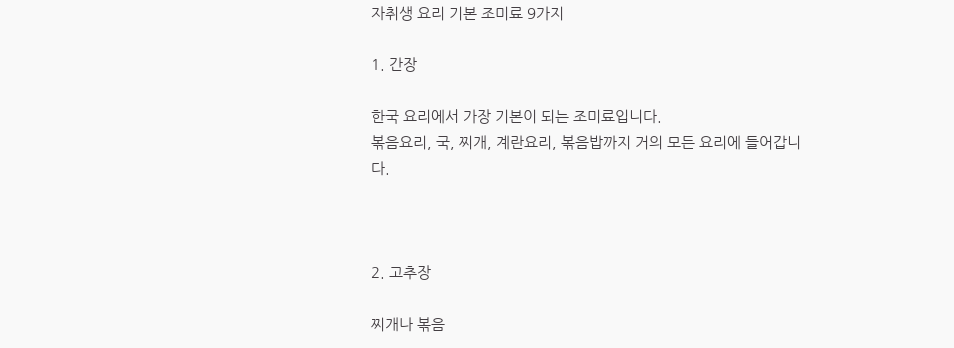자취생 요리 기본 조미료 9가지

1. 간장

한국 요리에서 가장 기본이 되는 조미료입니다.
볶음요리, 국, 찌개, 계란요리, 볶음밥까지 거의 모든 요리에 들어갑니다.



2. 고추장

찌개나 볶음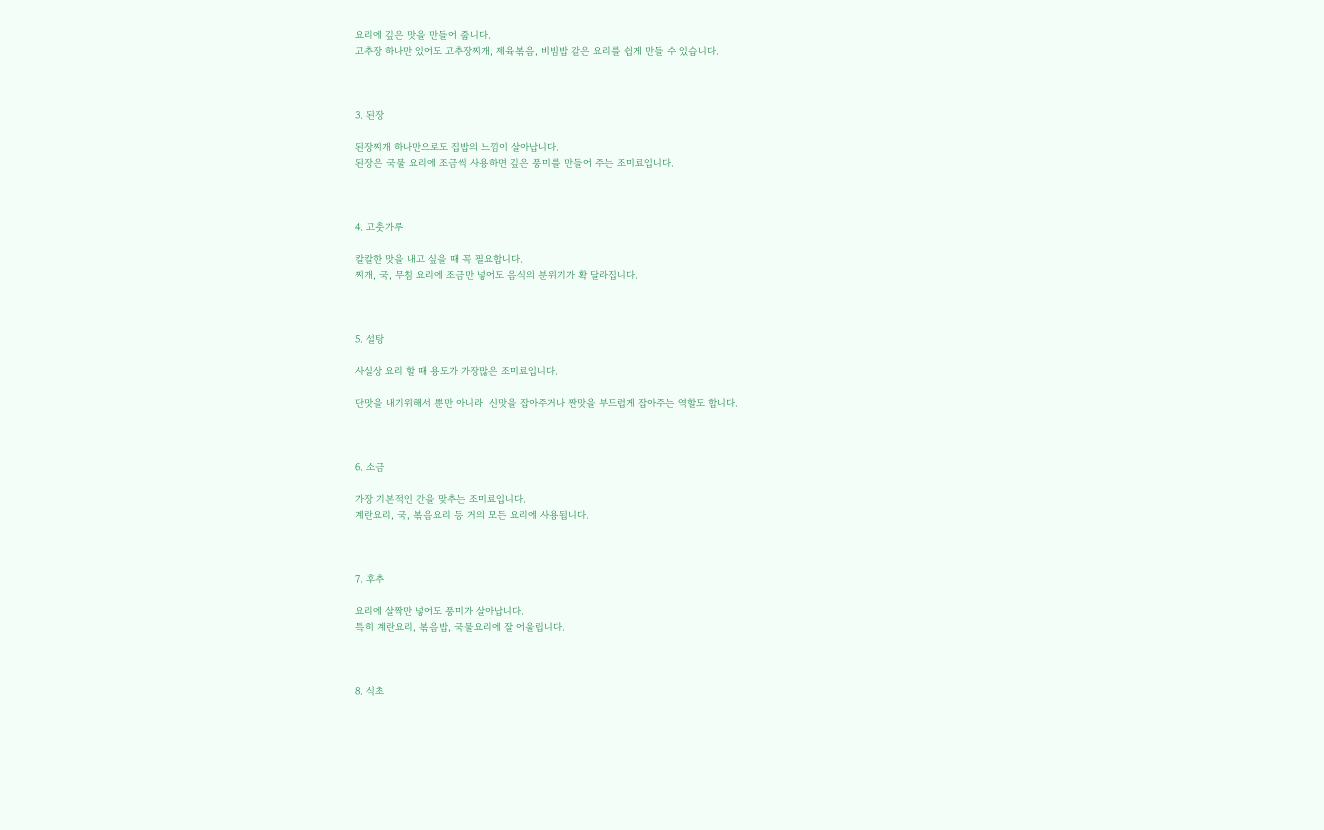요리에 깊은 맛을 만들어 줍니다.
고추장 하나만 있어도 고추장찌개, 제육볶음, 비빔밥 같은 요리를 쉽게 만들 수 있습니다.



3. 된장

된장찌개 하나만으로도 집밥의 느낌이 살아납니다.
된장은 국물 요리에 조금씩 사용하면 깊은 풍미를 만들어 주는 조미료입니다.



4. 고춧가루

칼칼한 맛을 내고 싶을 때 꼭 필요합니다.
찌개, 국, 무침 요리에 조금만 넣어도 음식의 분위기가 확 달라집니다.



5. 설탕

사실상 요리 할 때 용도가 가장많은 조미료입니다.

단맛을 내기위해서 뿐만 아니라  신맛을 잡아주거나 짠맛을 부드럽게 잡아주는 역할도 합니다.



6. 소금

가장 기본적인 간을 맞추는 조미료입니다.
계란요리, 국, 볶음요리 등 거의 모든 요리에 사용됩니다.



7. 후추

요리에 살짝만 넣어도 풍미가 살아납니다.
특히 계란요리, 볶음밥, 국물요리에 잘 어울립니다.



8. 식초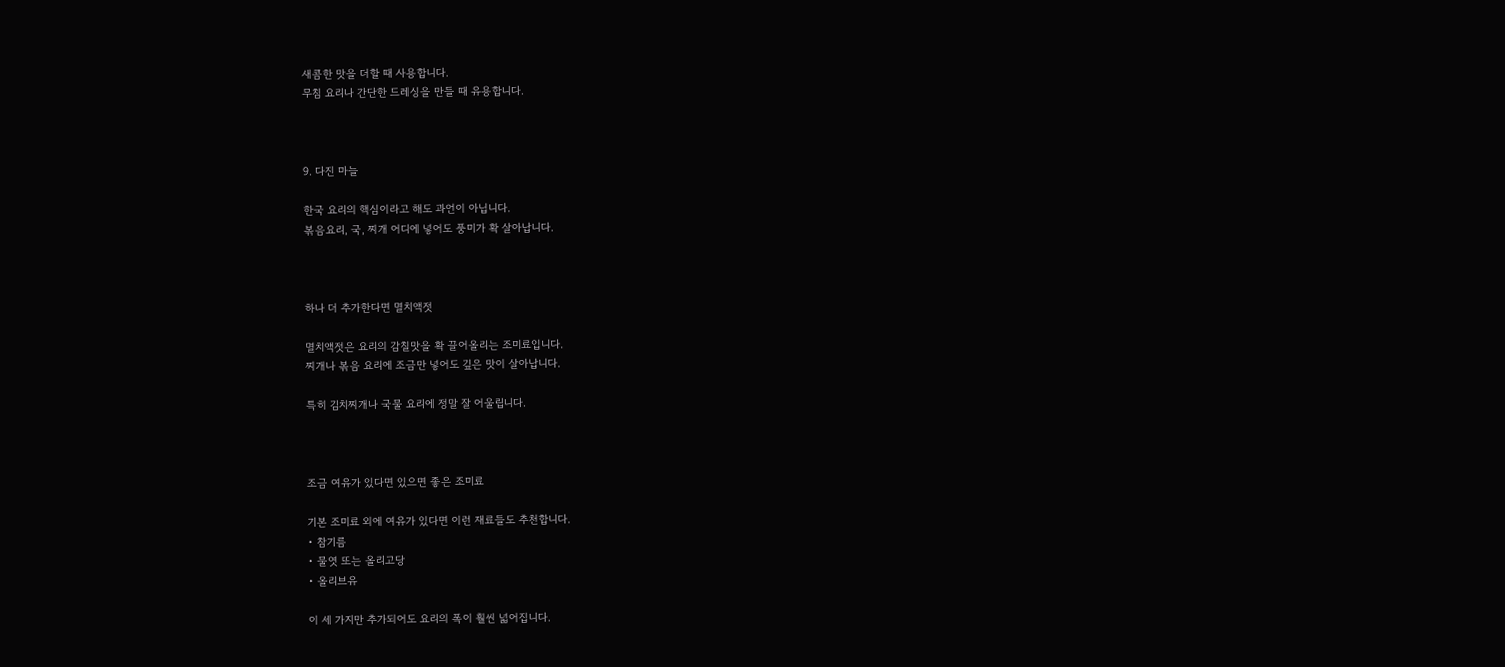새콤한 맛을 더할 때 사용합니다.
무침 요리나 간단한 드레싱을 만들 때 유용합니다.



9. 다진 마늘

한국 요리의 핵심이라고 해도 과언이 아닙니다.
볶음요리, 국, 찌개 어디에 넣어도 풍미가 확 살아납니다.



하나 더 추가한다면 멸치액젓

멸치액젓은 요리의 감칠맛을 확 끌어올리는 조미료입니다.
찌개나 볶음 요리에 조금만 넣어도 깊은 맛이 살아납니다.

특히 김치찌개나 국물 요리에 정말 잘 어울립니다.



조금 여유가 있다면 있으면 좋은 조미료

기본 조미료 외에 여유가 있다면 이런 재료들도 추천합니다.
• 참기름
• 물엿 또는 올리고당
• 올리브유

이 세 가지만 추가되어도 요리의 폭이 훨씬 넓어집니다.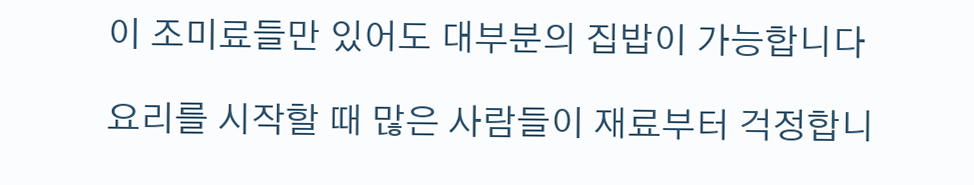이 조미료들만 있어도 대부분의 집밥이 가능합니다

요리를 시작할 때 많은 사람들이 재료부터 걱정합니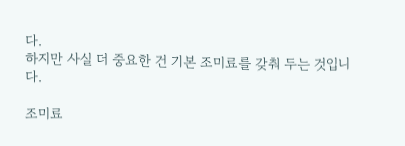다.
하지만 사실 더 중요한 건 기본 조미료를 갖춰 두는 것입니다.

조미료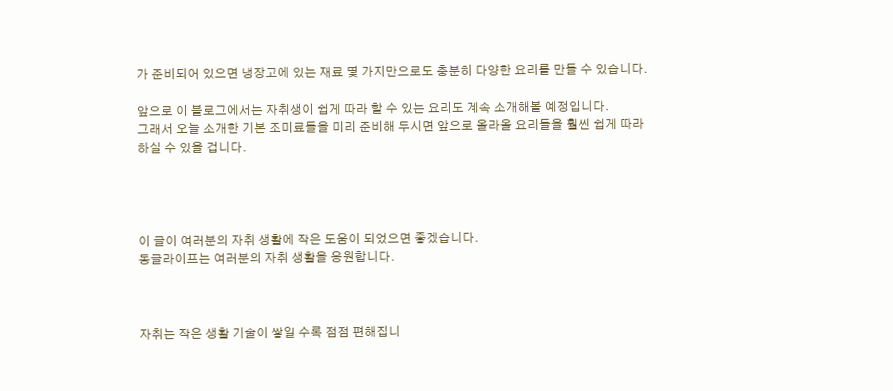가 준비되어 있으면 냉장고에 있는 재료 몇 가지만으로도 충분히 다양한 요리를 만들 수 있습니다.

앞으로 이 블로그에서는 자취생이 쉽게 따라 할 수 있는 요리도 계속 소개해볼 예정입니다.
그래서 오늘 소개한 기본 조미료들을 미리 준비해 두시면 앞으로 올라올 요리들을 훨씬 쉽게 따라 하실 수 있을 겁니다.




이 글이 여러분의 자취 생활에 작은 도움이 되었으면 좋겠습니다.
동글라이프는 여러분의 자취 생활을 응원합니다.



자취는 작은 생활 기술이 쌓일 수록 점점 편해집니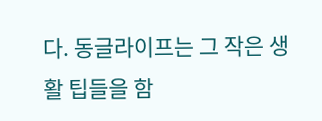다. 동글라이프는 그 작은 생활 팁들을 함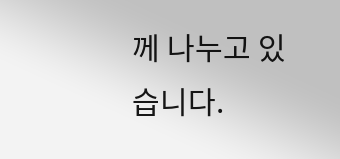께 나누고 있습니다.